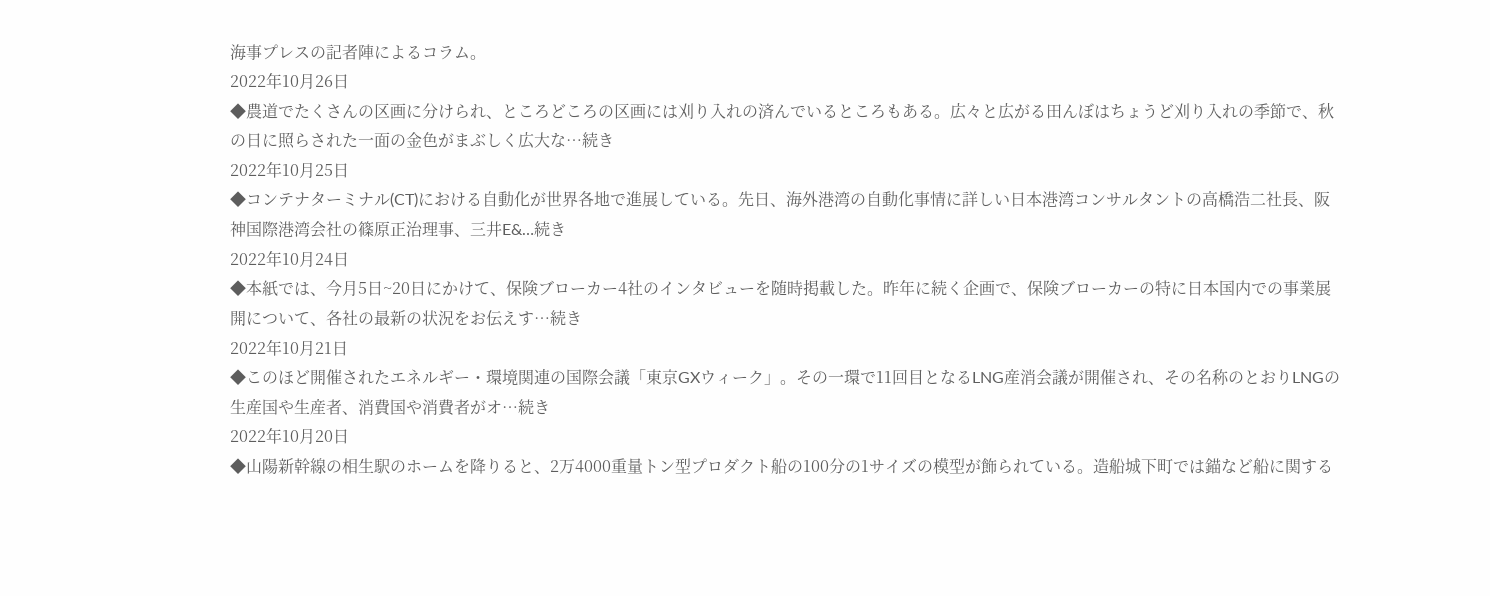海事プレスの記者陣によるコラム。
2022年10月26日
◆農道でたくさんの区画に分けられ、ところどころの区画には刈り入れの済んでいるところもある。広々と広がる田んぼはちょうど刈り入れの季節で、秋の日に照らされた一面の金色がまぶしく広大な…続き
2022年10月25日
◆コンテナターミナル(CT)における自動化が世界各地で進展している。先日、海外港湾の自動化事情に詳しい日本港湾コンサルタントの高橋浩二社長、阪神国際港湾会社の篠原正治理事、三井E&…続き
2022年10月24日
◆本紙では、今月5日~20日にかけて、保険ブローカー4社のインタビューを随時掲載した。昨年に続く企画で、保険ブローカーの特に日本国内での事業展開について、各社の最新の状況をお伝えす…続き
2022年10月21日
◆このほど開催されたエネルギー・環境関連の国際会議「東京GXウィーク」。その一環で11回目となるLNG産消会議が開催され、その名称のとおりLNGの生産国や生産者、消費国や消費者がオ…続き
2022年10月20日
◆山陽新幹線の相生駅のホームを降りると、2万4000重量トン型プロダクト船の100分の1サイズの模型が飾られている。造船城下町では錨など船に関する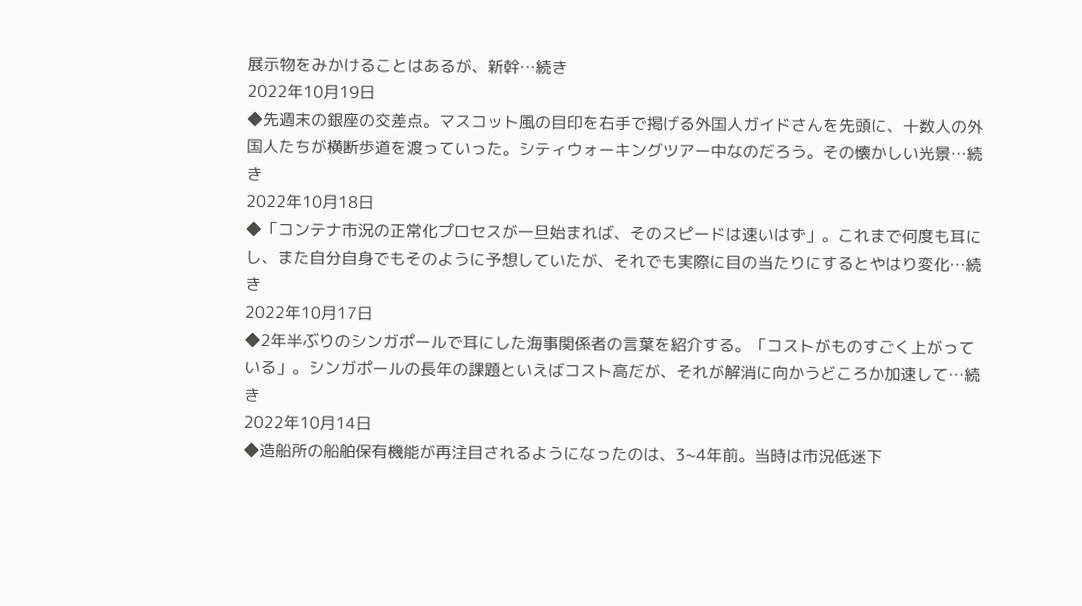展示物をみかけることはあるが、新幹…続き
2022年10月19日
◆先週末の銀座の交差点。マスコット風の目印を右手で掲げる外国人ガイドさんを先頭に、十数人の外国人たちが横断歩道を渡っていった。シティウォーキングツアー中なのだろう。その懐かしい光景…続き
2022年10月18日
◆「コンテナ市況の正常化プロセスが一旦始まれば、そのスピードは速いはず」。これまで何度も耳にし、また自分自身でもそのように予想していたが、それでも実際に目の当たりにするとやはり変化…続き
2022年10月17日
◆2年半ぶりのシンガポールで耳にした海事関係者の言葉を紹介する。「コストがものすごく上がっている」。シンガポールの長年の課題といえばコスト高だが、それが解消に向かうどころか加速して…続き
2022年10月14日
◆造船所の船舶保有機能が再注目されるようになったのは、3~4年前。当時は市況低迷下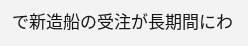で新造船の受注が長期間にわ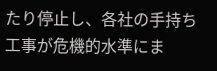たり停止し、各社の手持ち工事が危機的水準にま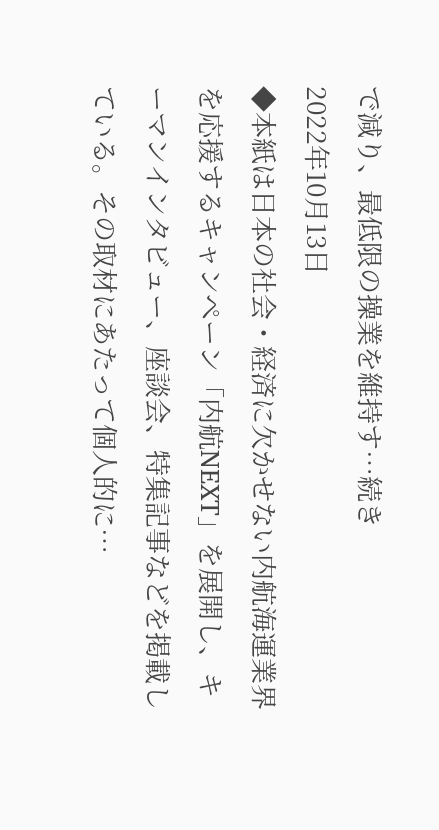で減り、最低限の操業を維持す…続き
2022年10月13日
◆本紙は日本の社会・経済に欠かせない内航海運業界を応援するキャンペーン「内航NEXT」を展開し、キーマンインタビュー、座談会、特集記事などを掲載している。その取材にあたって個人的に…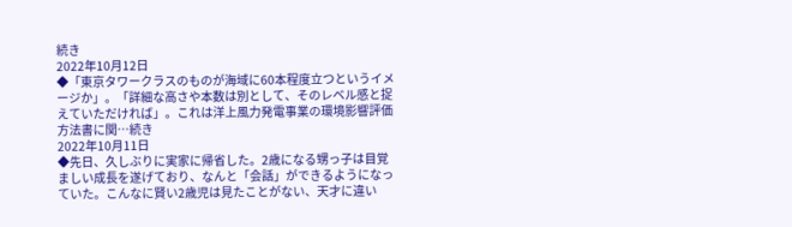続き
2022年10月12日
◆「東京タワークラスのものが海域に60本程度立つというイメージか」。「詳細な高さや本数は別として、そのレベル感と捉えていただければ」。これは洋上風力発電事業の環境影響評価方法書に関…続き
2022年10月11日
◆先日、久しぶりに実家に帰省した。2歳になる甥っ子は目覚ましい成長を遂げており、なんと「会話」ができるようになっていた。こんなに賢い2歳児は見たことがない、天才に違い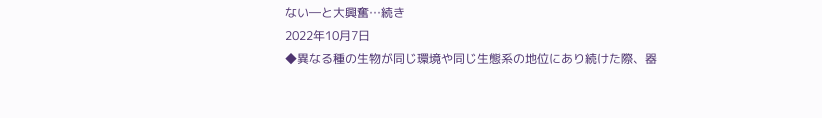ない―と大興奮…続き
2022年10月7日
◆異なる種の生物が同じ環境や同じ生態系の地位にあり続けた際、器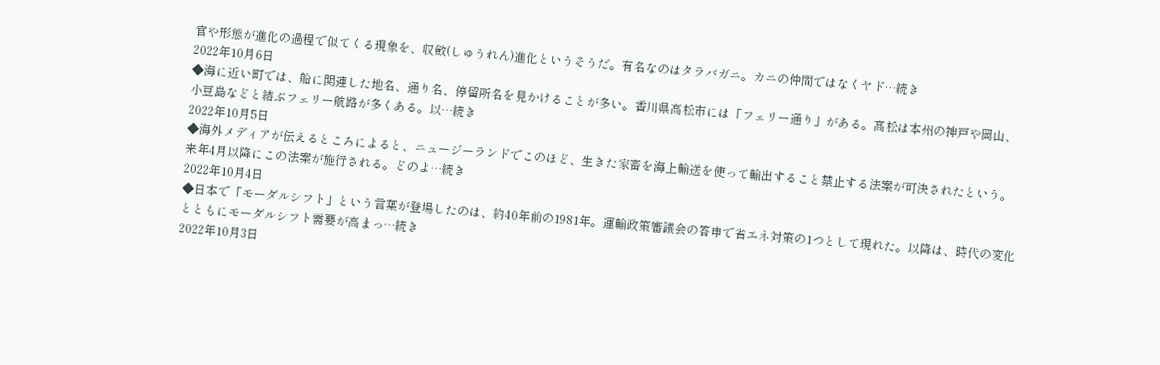官や形態が進化の過程で似てくる現象を、収斂(しゅうれん)進化というそうだ。有名なのはタラバガニ。カニの仲間ではなくヤド…続き
2022年10月6日
◆海に近い町では、船に関連した地名、通り名、停留所名を見かけることが多い。香川県高松市には「フェリー通り」がある。髙松は本州の神戸や岡山、小豆島などと結ぶフェリー航路が多くある。以…続き
2022年10月5日
◆海外メディアが伝えるところによると、ニュージーランドでこのほど、生きた家畜を海上輸送を使って輸出すること禁止する法案が可決されたという。来年4月以降にこの法案が施行される。どのよ…続き
2022年10月4日
◆日本で「モーダルシフト」という言葉が登場したのは、約40年前の1981年。運輸政策審議会の答申で省エネ対策の1つとして現れた。以降は、時代の変化とともにモーダルシフト需要が高まっ…続き
2022年10月3日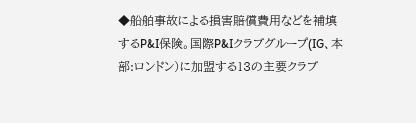◆船舶事故による損害賠償費用などを補填するP&I保険。国際P&Iクラブグループ(IG、本部:ロンドン)に加盟する13の主要クラブ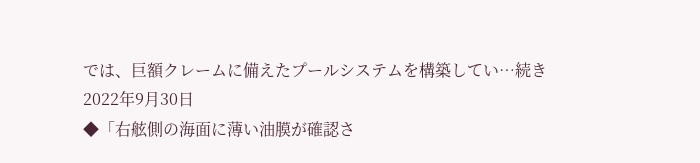では、巨額クレームに備えたプールシステムを構築してい…続き
2022年9月30日
◆「右舷側の海面に薄い油膜が確認さ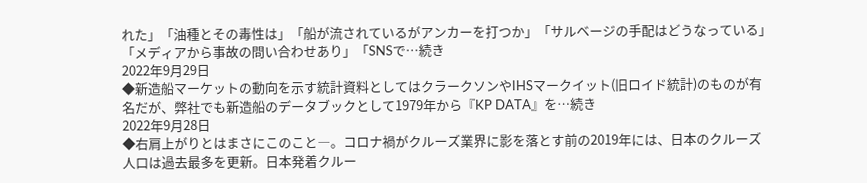れた」「油種とその毒性は」「船が流されているがアンカーを打つか」「サルベージの手配はどうなっている」「メディアから事故の問い合わせあり」「SNSで…続き
2022年9月29日
◆新造船マーケットの動向を示す統計資料としてはクラークソンやIHSマークイット(旧ロイド統計)のものが有名だが、弊社でも新造船のデータブックとして1979年から『KP DATA』を…続き
2022年9月28日
◆右肩上がりとはまさにこのこと―。コロナ禍がクルーズ業界に影を落とす前の2019年には、日本のクルーズ人口は過去最多を更新。日本発着クルー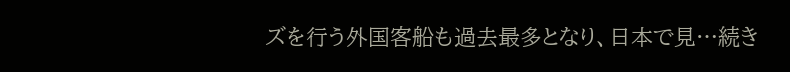ズを行う外国客船も過去最多となり、日本で見…続き